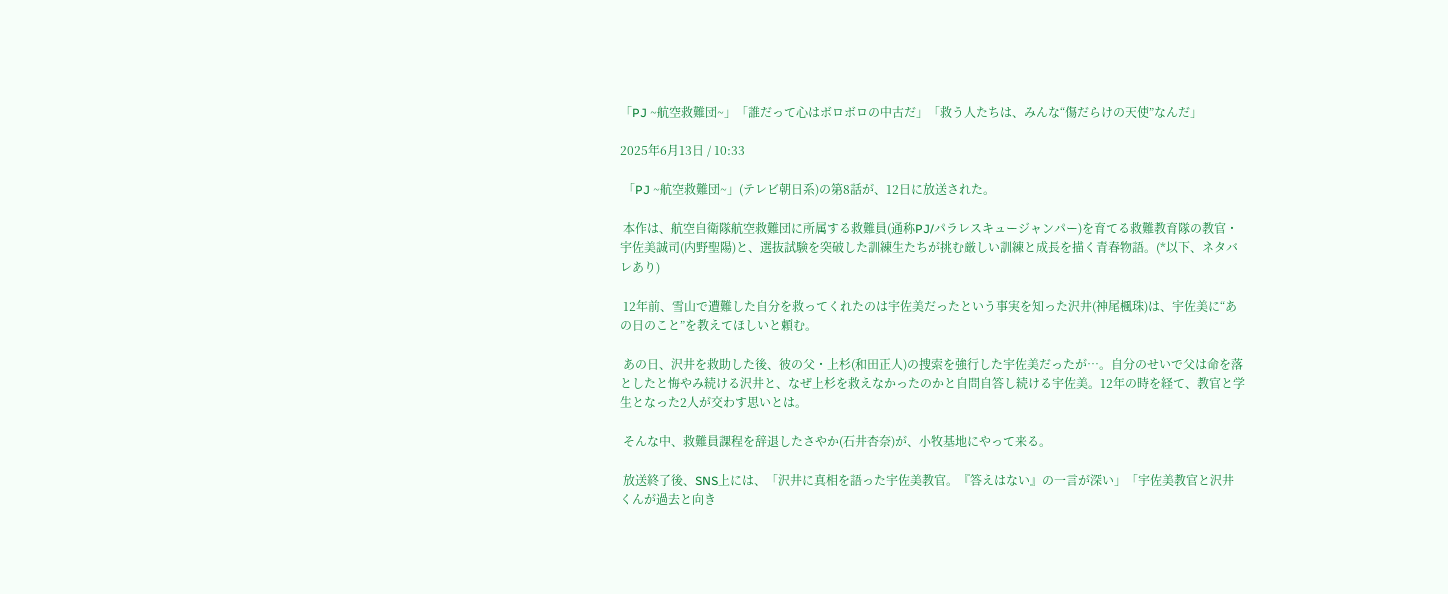「PJ ~航空救難団~」「誰だって心はボロボロの中古だ」「救う人たちは、みんな“傷だらけの天使”なんだ」

2025年6月13日 / 10:33

 「PJ ~航空救難団~」(テレビ朝日系)の第8話が、12日に放送された。

 本作は、航空自衛隊航空救難団に所属する救難員(通称PJ/パラレスキュージャンパー)を育てる救難教育隊の教官・宇佐美誠司(内野聖陽)と、選抜試験を突破した訓練生たちが挑む厳しい訓練と成長を描く青春物語。(*以下、ネタバレあり)

 12年前、雪山で遭難した自分を救ってくれたのは宇佐美だったという事実を知った沢井(神尾楓珠)は、宇佐美に“あの日のこと”を教えてほしいと頼む。

 あの日、沢井を救助した後、彼の父・上杉(和田正人)の捜索を強行した宇佐美だったが…。自分のせいで父は命を落としたと悔やみ続ける沢井と、なぜ上杉を救えなかったのかと自問自答し続ける宇佐美。12年の時を経て、教官と学生となった2人が交わす思いとは。

 そんな中、救難員課程を辞退したさやか(石井杏奈)が、小牧基地にやって来る。

 放送終了後、SNS上には、「沢井に真相を語った宇佐美教官。『答えはない』の一言が深い」「宇佐美教官と沢井くんが過去と向き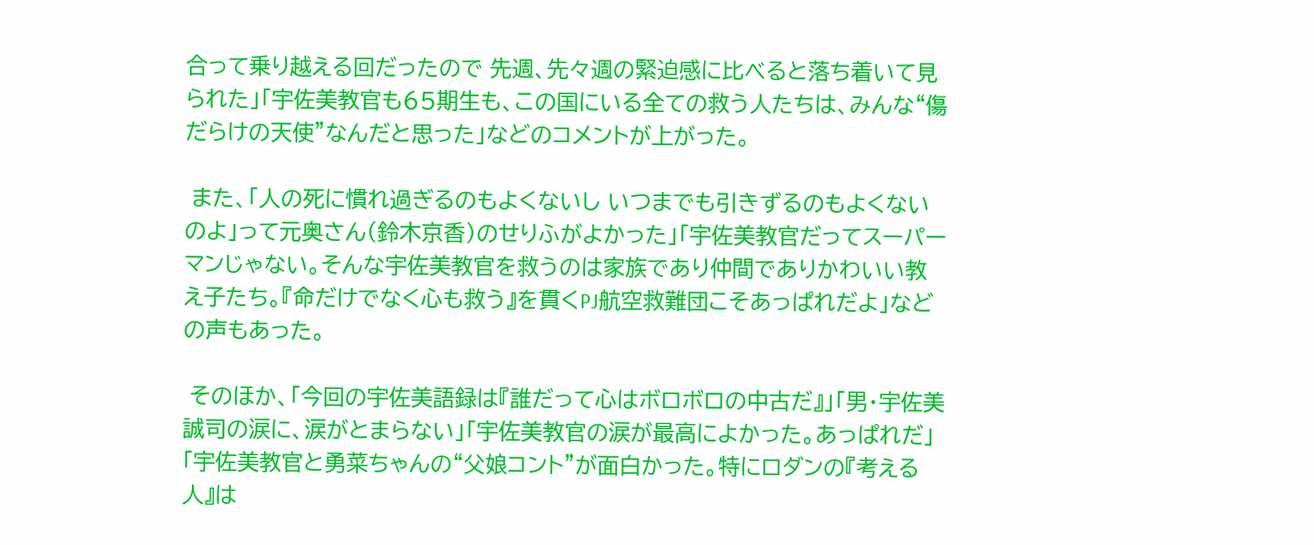合って乗り越える回だったので 先週、先々週の緊迫感に比べると落ち着いて見られた」「宇佐美教官も65期生も、この国にいる全ての救う人たちは、みんな“傷だらけの天使”なんだと思った」などのコメントが上がった。

 また、「人の死に慣れ過ぎるのもよくないし いつまでも引きずるのもよくないのよ」って元奥さん(鈴木京香)のせりふがよかった」「宇佐美教官だってスーパーマンじゃない。そんな宇佐美教官を救うのは家族であり仲間でありかわいい教え子たち。『命だけでなく心も救う』を貫くPJ航空救難団こそあっぱれだよ」などの声もあった。

 そのほか、「今回の宇佐美語録は『誰だって心はボロボロの中古だ』」「男・宇佐美誠司の涙に、涙がとまらない」「宇佐美教官の涙が最高によかった。あっぱれだ」「宇佐美教官と勇菜ちゃんの“父娘コント”が面白かった。特にロダンの『考える人』は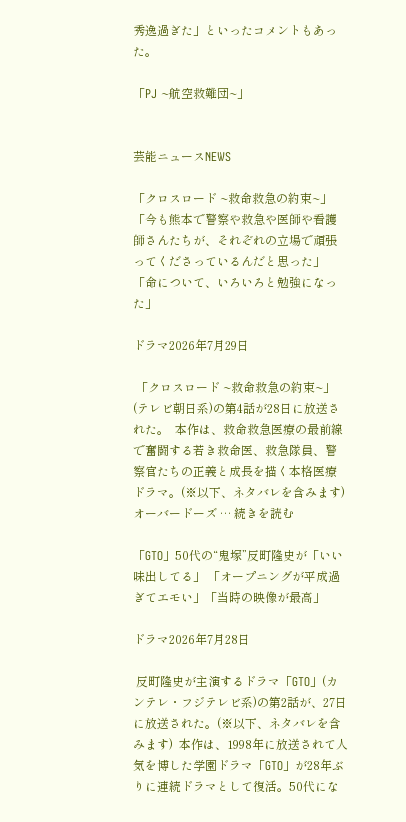秀逸過ぎた」といったコメントもあった。

「PJ ~航空救難団~」


芸能ニュースNEWS

「クロスロード ~救命救急の約束~」「今も熊本で警察や救急や医師や看護師さんたちが、それぞれの立場で頑張ってくださっているんだと思った」「命について、いろいろと勉強になった」

ドラマ2026年7月29日

 「クロスロード ~救命救急の約束~」(テレビ朝日系)の第4話が28日に放送された。  本作は、救命救急医療の最前線で奮闘する若き救命医、救急隊員、警察官たちの正義と成長を描く本格医療ドラマ。(※以下、ネタバレを含みます)  オーバードーズ … 続きを読む

「GTO」50代の“鬼塚”反町隆史が「いい味出してる」 「オープニングが平成過ぎてエモい」「当時の映像が最高」

ドラマ2026年7月28日

 反町隆史が主演するドラマ「GTO」(カンテレ・フジテレビ系)の第2話が、27日に放送された。(※以下、ネタバレを含みます)  本作は、1998年に放送されて人気を博した学園ドラマ「GTO」が28年ぶりに連続ドラマとして復活。50代にな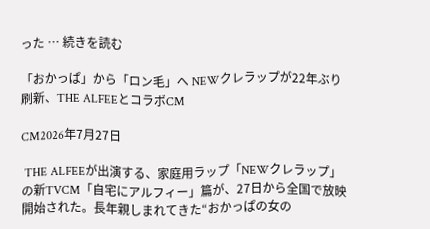った … 続きを読む

「おかっぱ」から「ロン毛」へ NEWクレラップが22年ぶり刷新、THE ALFEEとコラボCM

CM2026年7月27日

 THE ALFEEが出演する、家庭用ラップ「NEWクレラップ」の新TVCM「自宅にアルフィー」篇が、27日から全国で放映開始された。長年親しまれてきた“おかっぱの女の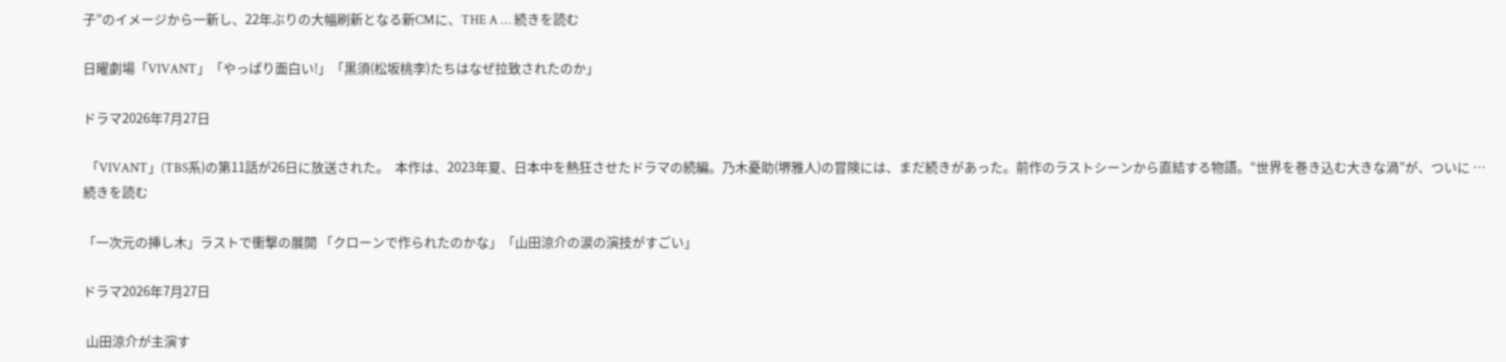子”のイメージから一新し、22年ぶりの大幅刷新となる新CMに、THE A … 続きを読む

日曜劇場「VIVANT」「やっぱり面白い!」「黒須(松坂桃李)たちはなぜ拉致されたのか」

ドラマ2026年7月27日

 「VIVANT」(TBS系)の第11話が26日に放送された。  本作は、2023年夏、日本中を熱狂させたドラマの続編。乃木憂助(堺雅人)の冒険には、まだ続きがあった。前作のラストシーンから直結する物語。“世界を巻き込む大きな渦”が、ついに … 続きを読む

「一次元の挿し木」ラストで衝撃の展開 「クローンで作られたのかな」「山田涼介の涙の演技がすごい」

ドラマ2026年7月27日

 山田涼介が主演す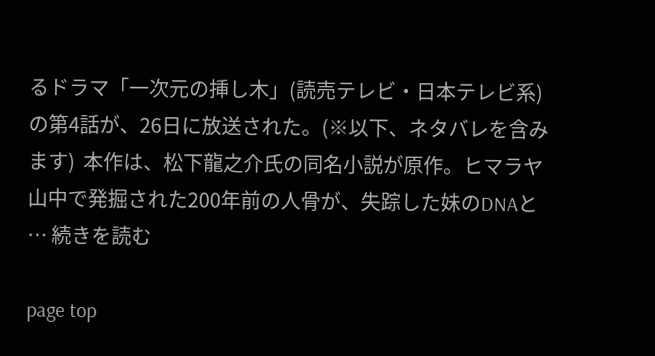るドラマ「一次元の挿し木」(読売テレビ・日本テレビ系)の第4話が、26日に放送された。(※以下、ネタバレを含みます)  本作は、松下龍之介氏の同名小説が原作。ヒマラヤ山中で発掘された200年前の人骨が、失踪した妹のDNAと … 続きを読む

page top